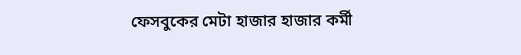ফেসবুকের মেটা হাজার হাজার কর্মী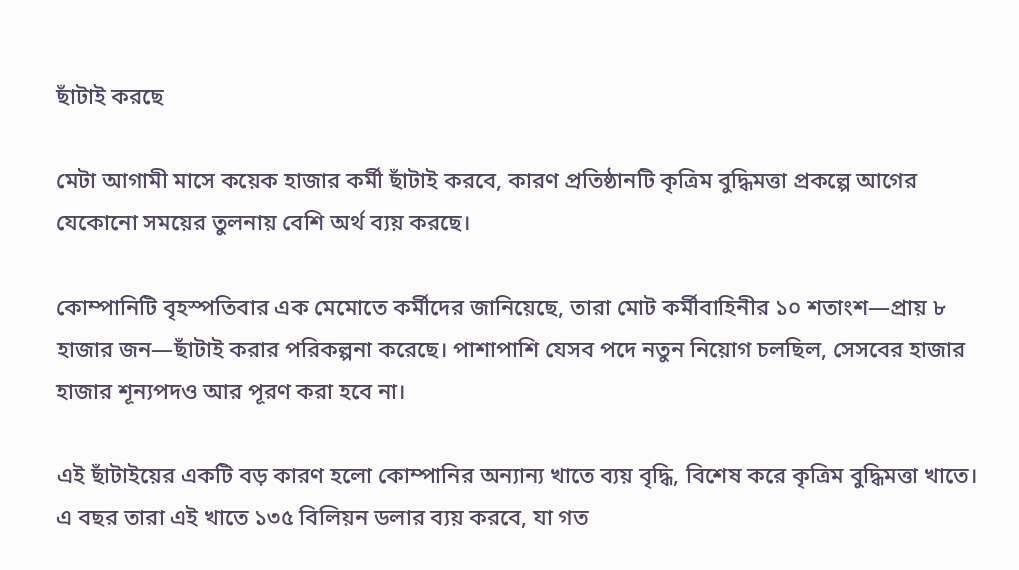ছাঁটাই করছে

মেটা আগামী মাসে কয়েক হাজার কর্মী ছাঁটাই করবে, কারণ প্রতিষ্ঠানটি কৃত্রিম বুদ্ধিমত্তা প্রকল্পে আগের যেকোনো সময়ের তুলনায় বেশি অর্থ ব্যয় করছে।

কোম্পানিটি বৃহস্পতিবার এক মেমোতে কর্মীদের জানিয়েছে, তারা মোট কর্মীবাহিনীর ১০ শতাংশ—প্রায় ৮ হাজার জন—ছাঁটাই করার পরিকল্পনা করেছে। পাশাপাশি যেসব পদে নতুন নিয়োগ চলছিল, সেসবের হাজার হাজার শূন্যপদও আর পূরণ করা হবে না।

এই ছাঁটাইয়ের একটি বড় কারণ হলো কোম্পানির অন্যান্য খাতে ব্যয় বৃদ্ধি, বিশেষ করে কৃত্রিম বুদ্ধিমত্তা খাতে। এ বছর তারা এই খাতে ১৩৫ বিলিয়ন ডলার ব্যয় করবে, যা গত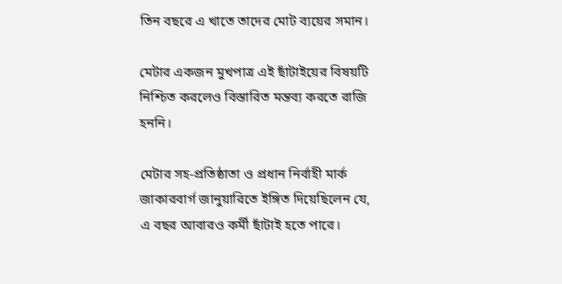তিন বছরে এ খাতে তাদের মোট ব্যয়ের সমান।

মেটার একজন মুখপাত্র এই ছাঁটাইয়ের বিষয়টি নিশ্চিত করলেও বিস্তারিত মন্তব্য করতে রাজি হননি।

মেটার সহ-প্রতিষ্ঠাতা ও প্রধান নির্বাহী মার্ক জাকারবার্গ জানুয়ারিতে ইঙ্গিত দিয়েছিলেন যে, এ বছর আবারও কর্মী ছাঁটাই হতে পারে।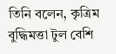তিনি বলেন, কৃত্রিম বুদ্ধিমত্তা টুল বেশি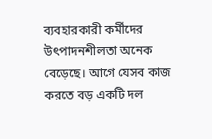ব্যবহারকারী কর্মীদের উৎপাদনশীলতা অনেক বেড়েছে। আগে যেসব কাজ করতে বড় একটি দল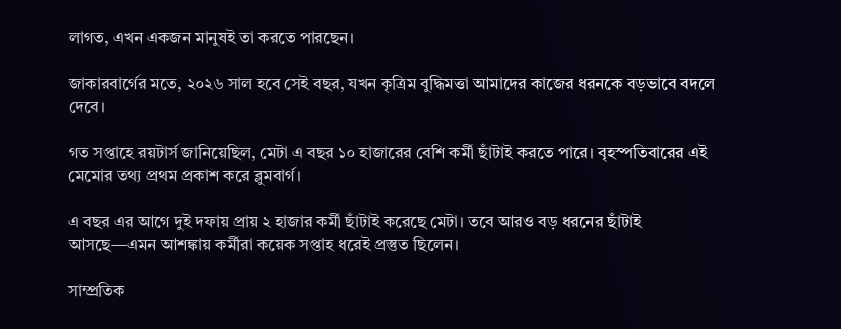লাগত, এখন একজন মানুষই তা করতে পারছেন।

জাকারবার্গের মতে, ২০২৬ সাল হবে সেই বছর, যখন কৃত্রিম বুদ্ধিমত্তা আমাদের কাজের ধরনকে বড়ভাবে বদলে দেবে।

গত সপ্তাহে রয়টার্স জানিয়েছিল, মেটা এ বছর ১০ হাজারের বেশি কর্মী ছাঁটাই করতে পারে। বৃহস্পতিবারের এই মেমোর তথ্য প্রথম প্রকাশ করে ব্লুমবার্গ।

এ বছর এর আগে দুই দফায় প্রায় ২ হাজার কর্মী ছাঁটাই করেছে মেটা। তবে আরও বড় ধরনের ছাঁটাই আসছে—এমন আশঙ্কায় কর্মীরা কয়েক সপ্তাহ ধরেই প্রস্তুত ছিলেন।

সাম্প্রতিক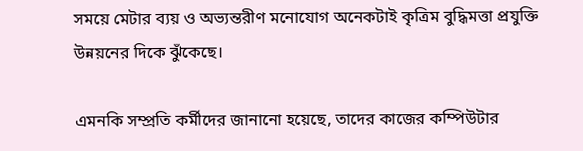সময়ে মেটার ব্যয় ও অভ্যন্তরীণ মনোযোগ অনেকটাই কৃত্রিম বুদ্ধিমত্তা প্রযুক্তি উন্নয়নের দিকে ঝুঁকেছে।

এমনকি সম্প্রতি কর্মীদের জানানো হয়েছে, তাদের কাজের কম্পিউটার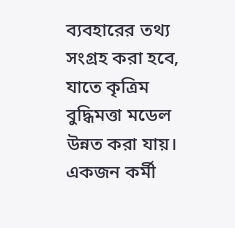ব্যবহারের তথ্য সংগ্রহ করা হবে, যাতে কৃত্রিম বুদ্ধিমত্তা মডেল উন্নত করা যায়। একজন কর্মী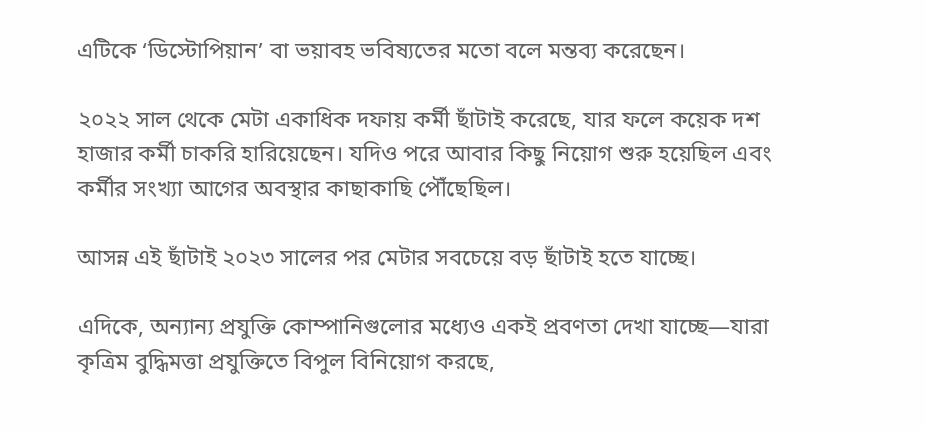এটিকে ‘ডিস্টোপিয়ান’ বা ভয়াবহ ভবিষ্যতের মতো বলে মন্তব্য করেছেন।

২০২২ সাল থেকে মেটা একাধিক দফায় কর্মী ছাঁটাই করেছে, যার ফলে কয়েক দশ হাজার কর্মী চাকরি হারিয়েছেন। যদিও পরে আবার কিছু নিয়োগ শুরু হয়েছিল এবং কর্মীর সংখ্যা আগের অবস্থার কাছাকাছি পৌঁছেছিল।

আসন্ন এই ছাঁটাই ২০২৩ সালের পর মেটার সবচেয়ে বড় ছাঁটাই হতে যাচ্ছে।

এদিকে, অন্যান্য প্রযুক্তি কোম্পানিগুলোর মধ্যেও একই প্রবণতা দেখা যাচ্ছে—যারা কৃত্রিম বুদ্ধিমত্তা প্রযুক্তিতে বিপুল বিনিয়োগ করছে,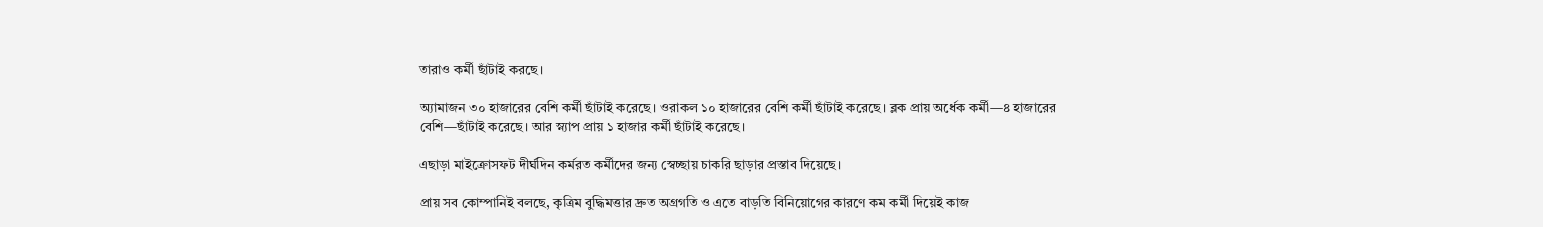তারাও কর্মী ছাঁটাই করছে।

অ্যামাজন ৩০ হাজারের বেশি কর্মী ছাঁটাই করেছে। ওরাকল ১০ হাজারের বেশি কর্মী ছাঁটাই করেছে। ব্লক প্রায় অর্ধেক কর্মী—৪ হাজারের বেশি—ছাঁটাই করেছে। আর স্ন্যাপ প্রায় ১ হাজার কর্মী ছাঁটাই করেছে।

এছাড়া মাইক্রোসফট দীর্ঘদিন কর্মরত কর্মীদের জন্য স্বেচ্ছায় চাকরি ছাড়ার প্রস্তাব দিয়েছে।

প্রায় সব কোম্পানিই বলছে, কৃত্রিম বুদ্ধিমত্তার দ্রুত অগ্রগতি ও এতে বাড়তি বিনিয়োগের কারণে কম কর্মী দিয়েই কাজ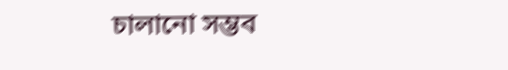চালানো সম্ভব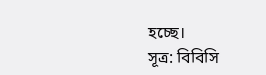হচ্ছে।
সূত্র: বিবিসি